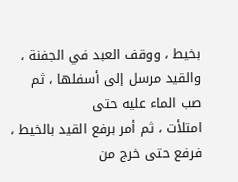بخيط ، ووقف العبد في الجفنة ، والقيد مرسل إلى أسفلها ، ثم صب الماء عليه حتى
امتلأت ، ثم أمر برفع القيد بالخيط ، فرفع حتى خرج من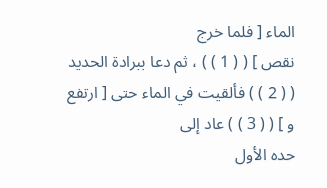الماء [ فلما خرج
نقص ] ( ( 1 ) ) ، ثم دعا ببرادة الحديد ( ( 2 ) ) فألقيت في الماء حتى [ ارتفع و ] ( ( 3 ) ) عاد إلى
حده الأول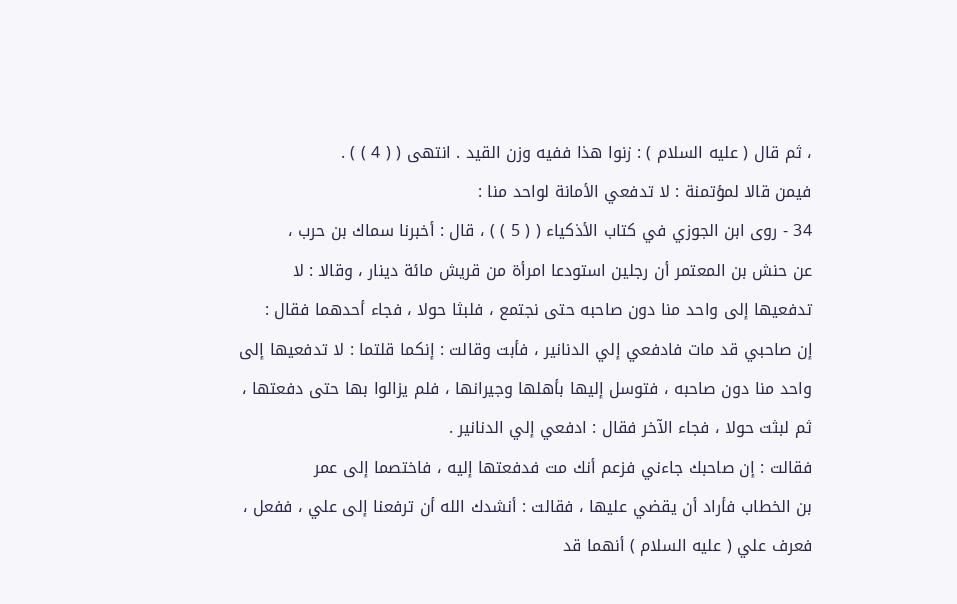، ثم قال ( عليه السلام ) : زنوا هذا ففيه وزن القيد . انتهى ( ( 4 ) ) .
فيمن قالا لمؤتمنة : لا تدفعي الأمانة لواحد منا :
34 - روى ابن الجوزي في كتاب الأذكياء ( ( 5 ) ) ، قال : أخبرنا سماك بن حرب ،
عن حنش بن المعتمر أن رجلين استودعا امرأة من قريش مائة دينار ، وقالا : لا
تدفعيها إلى واحد منا دون صاحبه حتى نجتمع ، فلبثا حولا ، فجاء أحدهما فقال :
إن صاحبي قد مات فادفعي إلي الدنانير ، فأبت وقالت : إنكما قلتما : لا تدفعيها إلى
واحد منا دون صاحبه ، فتوسل إليها بأهلها وجيرانها ، فلم يزالوا بها حتى دفعتها ،
ثم لبثت حولا ، فجاء الآخر فقال : ادفعي إلي الدنانير .
فقالت : إن صاحبك جاءني فزعم أنك مت فدفعتها إليه ، فاختصما إلى عمر
بن الخطاب فأراد أن يقضي عليها ، فقالت : أنشدك الله أن ترفعنا إلى علي ، ففعل ،
فعرف علي ( عليه السلام ) أنهما قد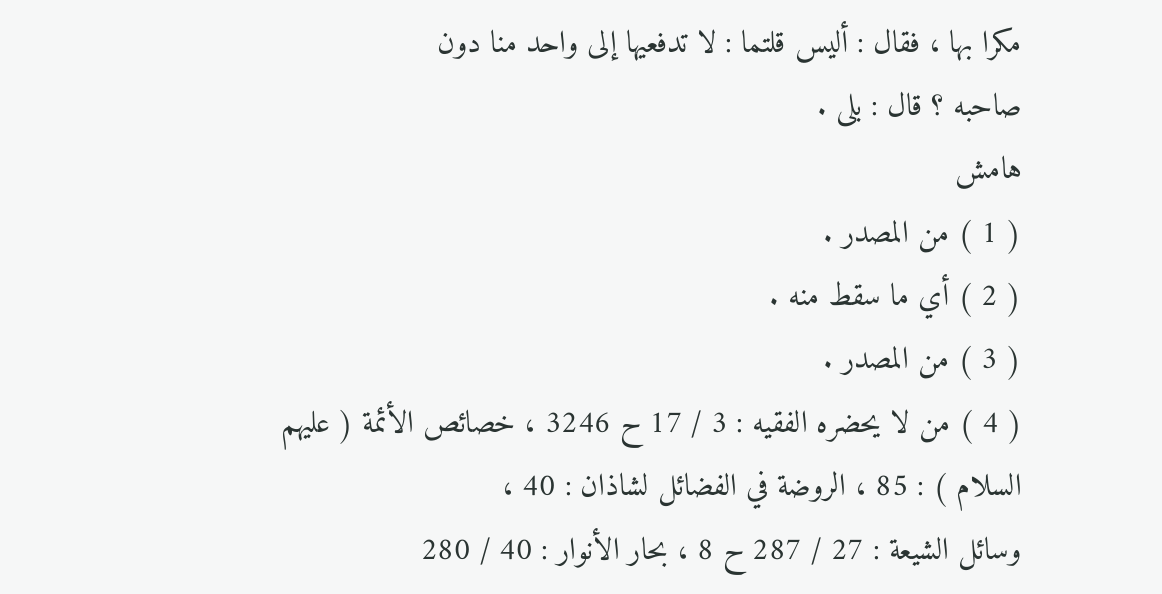مكرا بها ، فقال : أليس قلتما : لا تدفعيها إلى واحد منا دون
صاحبه ؟ قال : بلى .
هامش
( 1 ) من المصدر .
( 2 ) أي ما سقط منه .
( 3 ) من المصدر .
( 4 ) من لا يحضره الفقيه : 3 / 17 ح 3246 ، خصائص الأئمة ( عليهم السلام ) : 85 ، الروضة في الفضائل لشاذان : 40 ،
وسائل الشيعة : 27 / 287 ح 8 ، بحار الأنوار : 40 / 280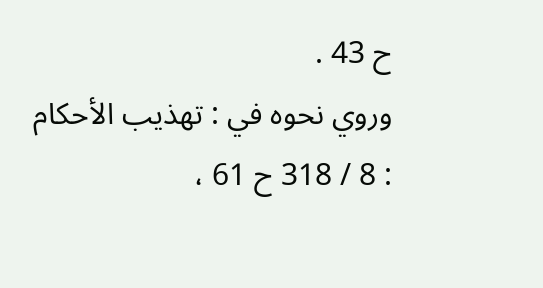ح 43 .
وروي نحوه في : تهذيب الأحكام : 8 / 318 ح 61 ،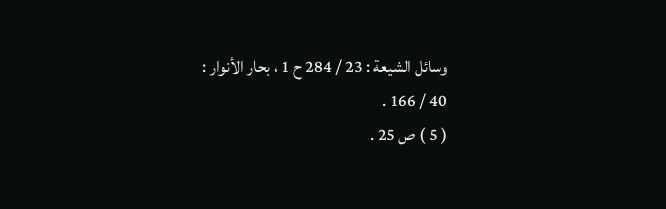وسائل الشيعة : 23 / 284 ح 1 ، بحار الأنوار :
40 / 166 .
( 5 ) ص 25 .